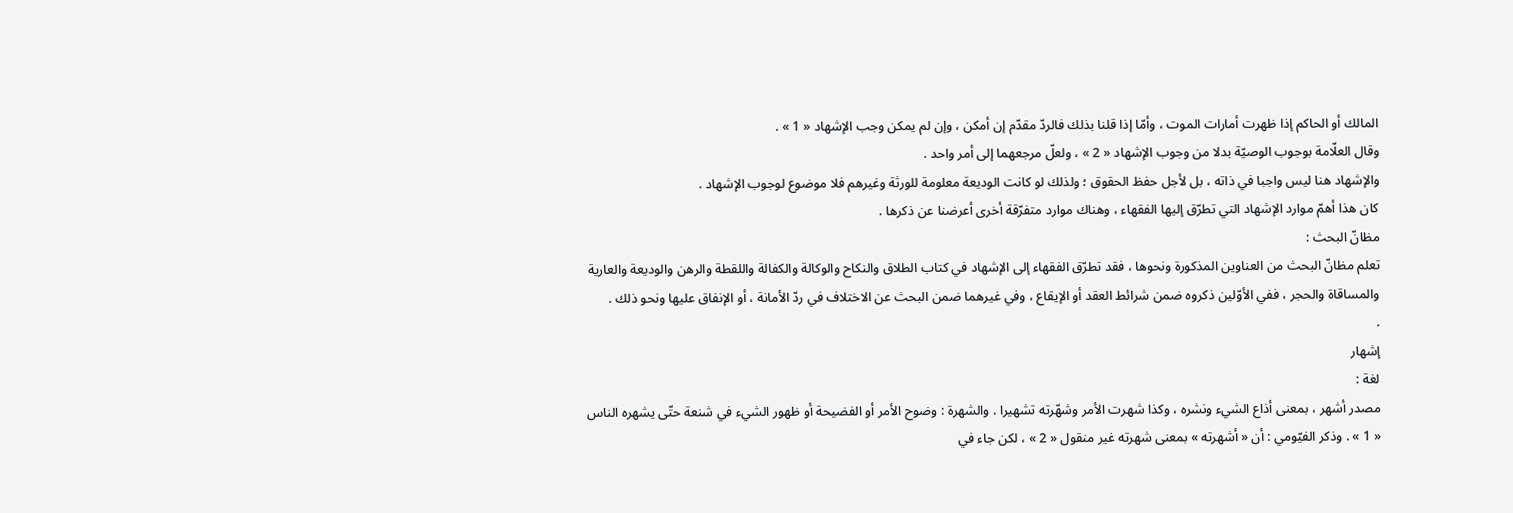المالك أو الحاكم إذا ظهرت أمارات الموت ، وأمّا إذا قلنا بذلك فالردّ مقدّم إن أمكن ، وإن لم يمكن وجب الإشهاد « 1 » .
وقال العلّامة بوجوب الوصيّة بدلا من وجوب الإشهاد « 2 » ، ولعلّ مرجعهما إلى أمر واحد .
والإشهاد هنا ليس واجبا في ذاته ، بل لأجل حفظ الحقوق ؛ ولذلك لو كانت الوديعة معلومة للورثة وغيرهم فلا موضوع لوجوب الإشهاد .
كان هذا أهمّ موارد الإشهاد التي تطرّق إليها الفقهاء ، وهناك موارد متفرّقة أخرى أعرضنا عن ذكرها .
مظانّ البحث :
تعلم مظانّ البحث من العناوين المذكورة ونحوها ، فقد تطرّق الفقهاء إلى الإشهاد في كتاب الطلاق والنكاح والوكالة والكفالة واللقطة والرهن والوديعة والعارية والمساقاة والحجر ، ففي الأوّلين ذكروه ضمن شرائط العقد أو الإيقاع ، وفي غيرهما ضمن البحث عن الاختلاف في ردّ الأمانة ، أو الإنفاق عليها ونحو ذلك .
.
إشهار
لغة :
مصدر أشهر ، بمعنى أذاع الشيء ونشره ، وكذا شهرت الأمر وشهّرته تشهيرا . والشهرة : وضوح الأمر أو الفضيحة أو ظهور الشيء في شنعة حتّى يشهره الناس « 1 » . وذكر الفيّومي : أن « أشهرته » بمعنى شهرته غير منقول « 2 » ، لكن جاء في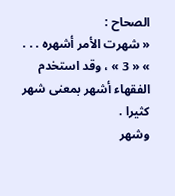الصحاح :
« شهرت الأمر أشهره . . . » « 3 » ، وقد استخدم الفقهاء أشهر بمعنى شهر كثيرا .
وشهر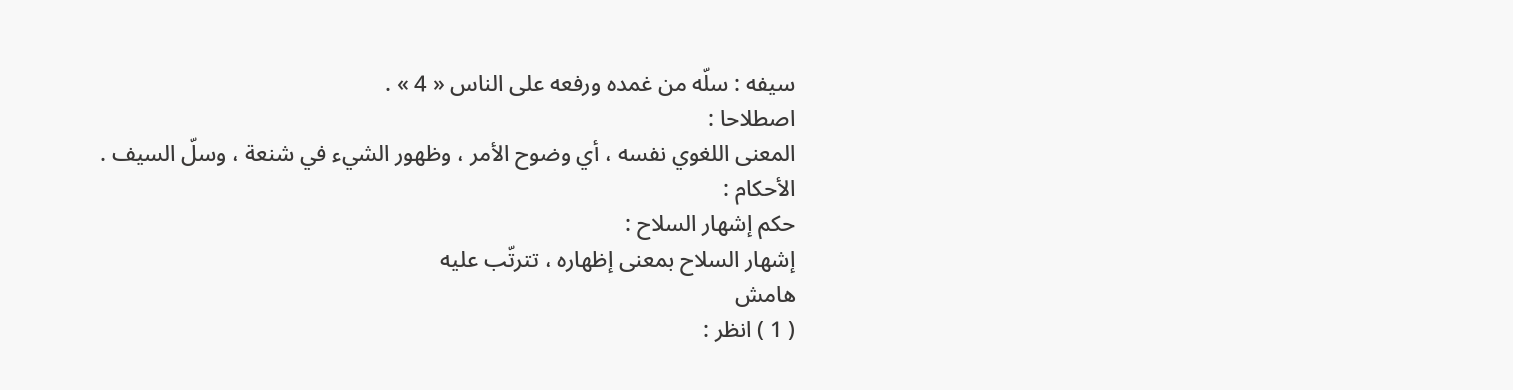سيفه : سلّه من غمده ورفعه على الناس « 4 » .
اصطلاحا :
المعنى اللغوي نفسه ، أي وضوح الأمر ، وظهور الشيء في شنعة ، وسلّ السيف .
الأحكام :
حكم إشهار السلاح :
إشهار السلاح بمعنى إظهاره ، تترتّب عليه
هامش
( 1 ) انظر :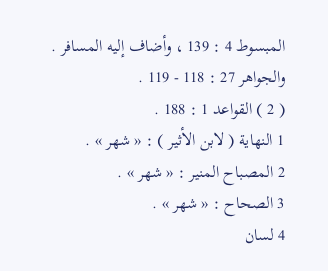المبسوط 4 : 139 ، وأضاف إليه المسافر .
والجواهر 27 : 118 - 119 .
( 2 ) القواعد 1 : 188 .
1 النهاية ( لابن الأثير ) : « شهر » .
2 المصباح المنير : « شهر » .
3 الصحاح : « شهر » .
4 لسان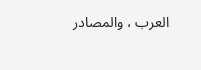العرب ، والمصادر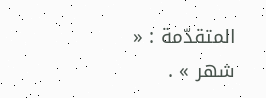المتقدّمة : « شهر » .